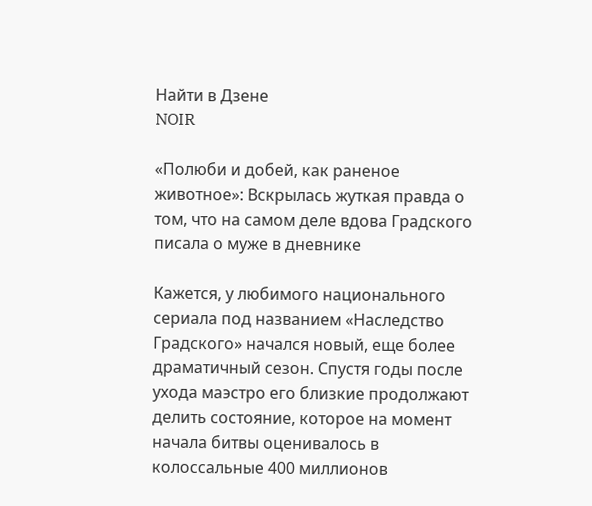Найти в Дзене
NOIR

«Полюби и добей, как раненое животное»: Вскрылась жуткая правда о том, что на самом деле вдова Градского писала о муже в дневнике

Кажется, у любимого национального сериала под названием «Наследство Градского» начался новый, еще более драматичный сезон. Спустя годы после ухода маэстро его близкие продолжают делить состояние, которое на момент начала битвы оценивалось в колоссальные 400 миллионов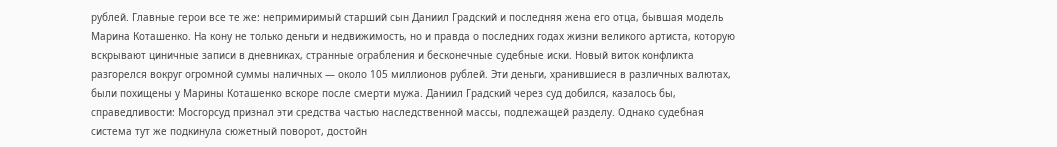рублей. Главные герои все те же: непримиримый старший сын Даниил Градский и последняя жена его отца, бывшая модель Марина Коташенко. На кону не только деньги и недвижимость, но и правда о последних годах жизни великого артиста, которую вскрывают циничные записи в дневниках, странные ограбления и бесконечные судебные иски. Новый виток конфликта разгорелся вокруг огромной суммы наличных — около 105 миллионов рублей. Эти деньги, хранившиеся в различных валютах, были похищены у Марины Коташенко вскоре после смерти мужа. Даниил Градский через суд добился, казалось бы, справедливости: Мосгорсуд признал эти средства частью наследственной массы, подлежащей разделу. Однако судебная система тут же подкинула сюжетный поворот, достойн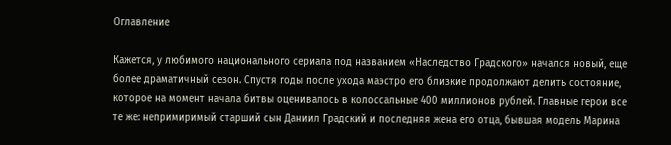Оглавление

Кажется, у любимого национального сериала под названием «Наследство Градского» начался новый, еще более драматичный сезон. Спустя годы после ухода маэстро его близкие продолжают делить состояние, которое на момент начала битвы оценивалось в колоссальные 400 миллионов рублей. Главные герои все те же: непримиримый старший сын Даниил Градский и последняя жена его отца, бывшая модель Марина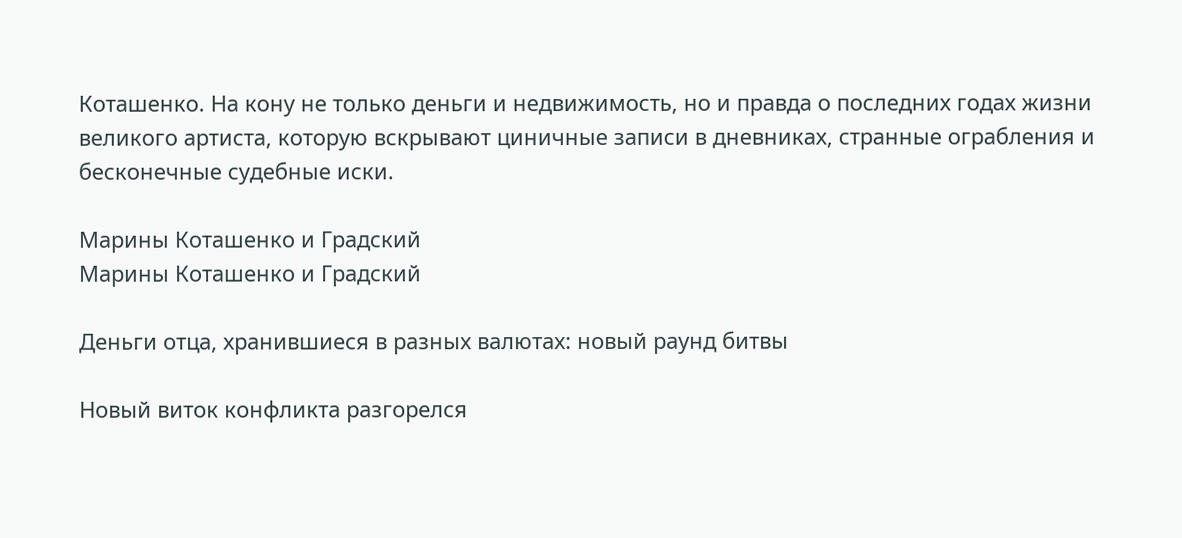Коташенко. На кону не только деньги и недвижимость, но и правда о последних годах жизни великого артиста, которую вскрывают циничные записи в дневниках, странные ограбления и бесконечные судебные иски.

Марины Коташенко и Градский
Марины Коташенко и Градский

Деньги отца, хранившиеся в разных валютах: новый раунд битвы

Новый виток конфликта разгорелся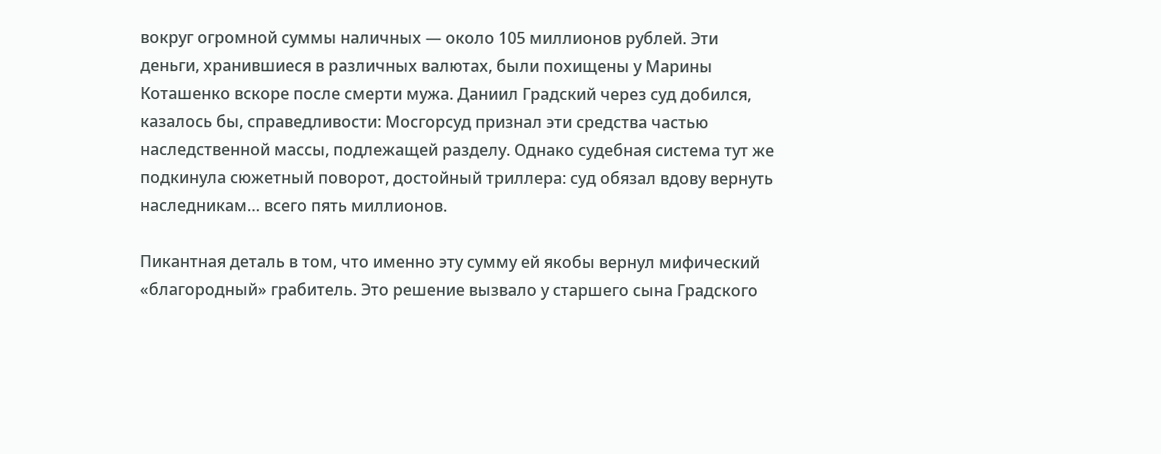вокруг огромной суммы наличных — около 105 миллионов рублей. Эти деньги, хранившиеся в различных валютах, были похищены у Марины Коташенко вскоре после смерти мужа. Даниил Градский через суд добился, казалось бы, справедливости: Мосгорсуд признал эти средства частью наследственной массы, подлежащей разделу. Однако судебная система тут же подкинула сюжетный поворот, достойный триллера: суд обязал вдову вернуть наследникам… всего пять миллионов.

Пикантная деталь в том, что именно эту сумму ей якобы вернул мифический «благородный» грабитель. Это решение вызвало у старшего сына Градского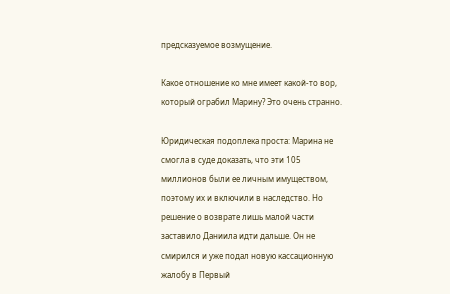предсказуемое возмущение.

Какое отношение ко мне имеет какой-то вор, который ограбил Марину? Это очень странно.

Юридическая подоплека проста: Марина не смогла в суде доказать, что эти 105 миллионов были ее личным имуществом, поэтому их и включили в наследство. Но решение о возврате лишь малой части заставило Даниила идти дальше. Он не смирился и уже подал новую кассационную жалобу в Первый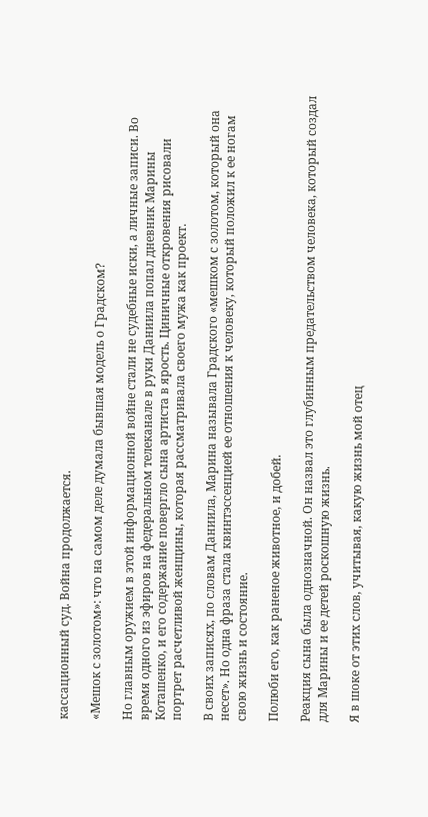кассационный суд. Война продолжается.

«Мешок с золотом»: что на самом деле думала бывшая модель о Градском?

Но главным оружием в этой информационной войне стали не судебные иски, а личные записи. Во время одного из эфиров на федеральном телеканале в руки Даниила попал дневник Марины Коташенко, и его содержание повергло сына артиста в ярость. Циничные откровения рисовали портрет расчетливой женщины, которая рассматривала своего мужа как проект.

В своих записях, по словам Даниила, Марина называла Градского «мешком с золотом, который она несет». Но одна фраза стала квинтэссенцией ее отношения к человеку, который положил к ее ногам свою жизнь и состояние.

Полюби его, как раненое животное, и добей.

Реакция сына была однозначной. Он назвал это глубинным предательством человека, который создал для Марины и ее детей роскошную жизнь.

Я в шоке от этих слов, учитывая, какую жизнь мой отец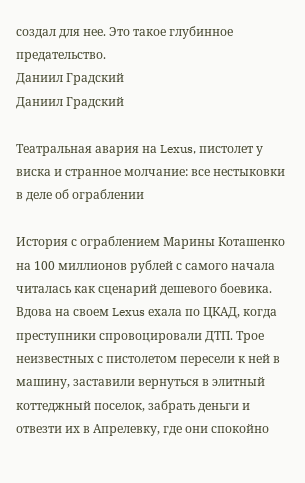создал для нее. Это такое глубинное предательство.
Даниил Градский
Даниил Градский

Театральная авария на Lexus, пистолет у виска и странное молчание: все нестыковки в деле об ограблении

История с ограблением Марины Коташенко на 100 миллионов рублей с самого начала читалась как сценарий дешевого боевика. Вдова на своем Lexus ехала по ЦКАД, когда преступники спровоцировали ДТП. Трое неизвестных с пистолетом пересели к ней в машину, заставили вернуться в элитный коттеджный поселок, забрать деньги и отвезти их в Апрелевку, где они спокойно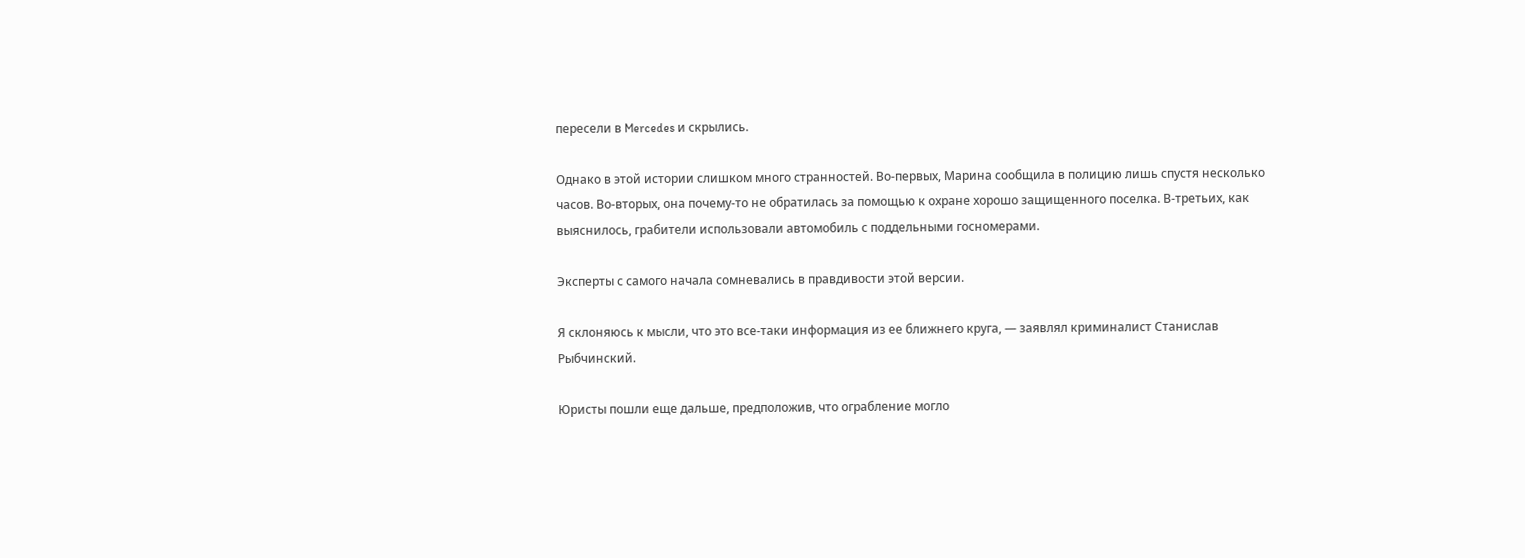пересели в Mercedes и скрылись.

Однако в этой истории слишком много странностей. Во-первых, Марина сообщила в полицию лишь спустя несколько часов. Во-вторых, она почему-то не обратилась за помощью к охране хорошо защищенного поселка. В-третьих, как выяснилось, грабители использовали автомобиль с поддельными госномерами.

Эксперты с самого начала сомневались в правдивости этой версии.

Я склоняюсь к мысли, что это все-таки информация из ее ближнего круга, — заявлял криминалист Станислав Рыбчинский.

Юристы пошли еще дальше, предположив, что ограбление могло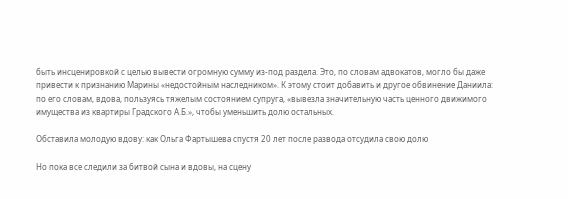быть инсценировкой с целью вывести огромную сумму из-под раздела. Это, по словам адвокатов, могло бы даже привести к признанию Марины «недостойным наследником». К этому стоит добавить и другое обвинение Даниила: по его словам, вдова, пользуясь тяжелым состоянием супруга, «вывезла значительную часть ценного движимого имущества из квартиры Градского А.Б.», чтобы уменьшить долю остальных.

Обставила молодую вдову: как Ольга Фартышева спустя 20 лет после развода отсудила свою долю

Но пока все следили за битвой сына и вдовы, на сцену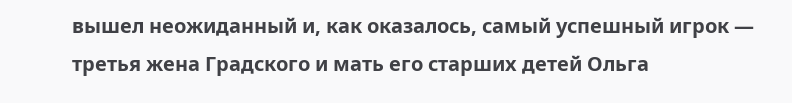вышел неожиданный и, как оказалось, самый успешный игрок — третья жена Градского и мать его старших детей Ольга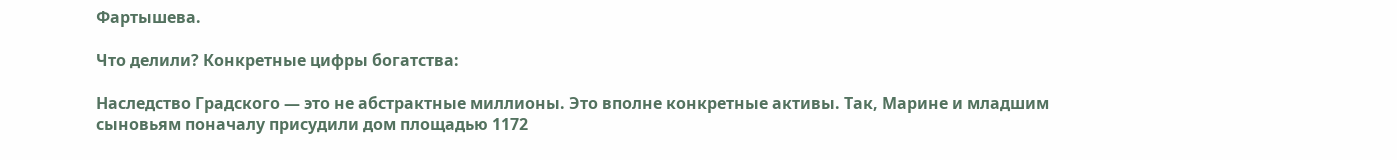Фартышева.

Что делили? Конкретные цифры богатства:

Наследство Градского — это не абстрактные миллионы. Это вполне конкретные активы. Так, Марине и младшим сыновьям поначалу присудили дом площадью 1172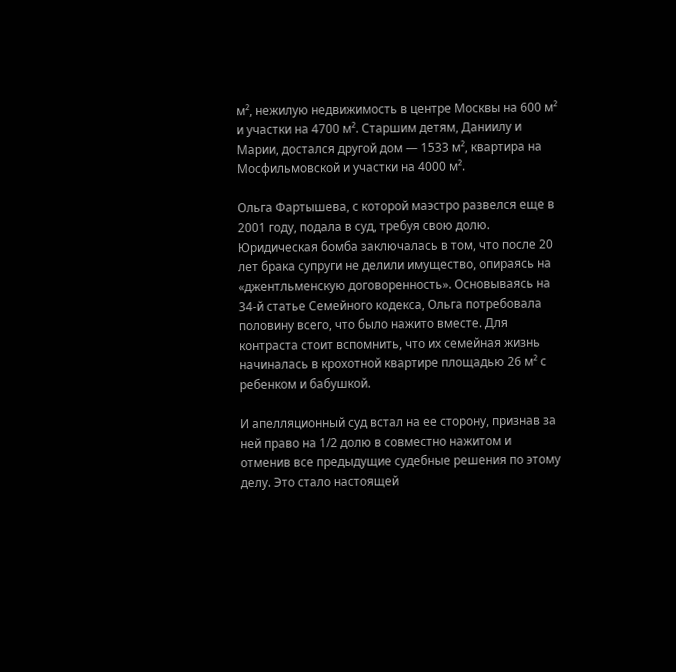м², нежилую недвижимость в центре Москвы на 600 м² и участки на 4700 м². Старшим детям, Даниилу и Марии, достался другой дом — 1533 м², квартира на Мосфильмовской и участки на 4000 м².

Ольга Фартышева, с которой маэстро развелся еще в 2001 году, подала в суд, требуя свою долю. Юридическая бомба заключалась в том, что после 20 лет брака супруги не делили имущество, опираясь на «джентльменскую договоренность». Основываясь на 34-й статье Семейного кодекса, Ольга потребовала половину всего, что было нажито вместе. Для контраста стоит вспомнить, что их семейная жизнь начиналась в крохотной квартире площадью 26 м² с ребенком и бабушкой.

И апелляционный суд встал на ее сторону, признав за ней право на 1/2 долю в совместно нажитом и отменив все предыдущие судебные решения по этому делу. Это стало настоящей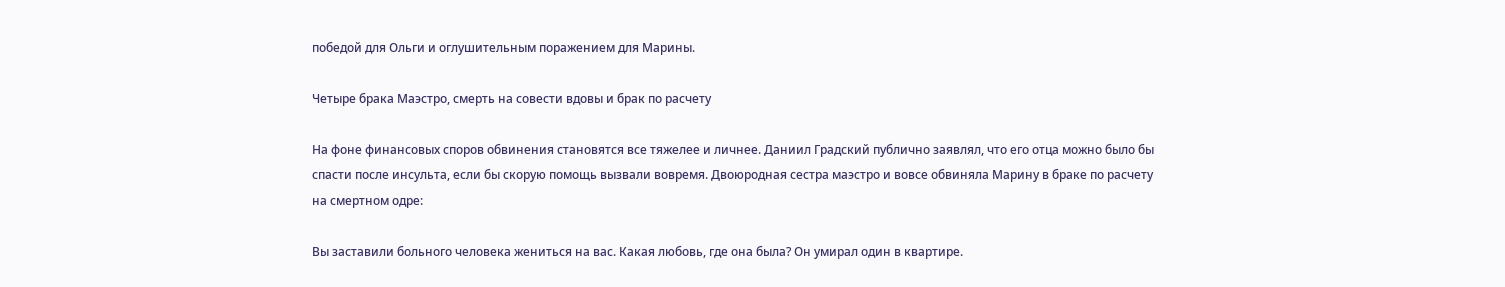победой для Ольги и оглушительным поражением для Марины.

Четыре брака Маэстро, смерть на совести вдовы и брак по расчету

На фоне финансовых споров обвинения становятся все тяжелее и личнее. Даниил Градский публично заявлял, что его отца можно было бы спасти после инсульта, если бы скорую помощь вызвали вовремя. Двоюродная сестра маэстро и вовсе обвиняла Марину в браке по расчету на смертном одре:

Вы заставили больного человека жениться на вас. Какая любовь, где она была? Он умирал один в квартире.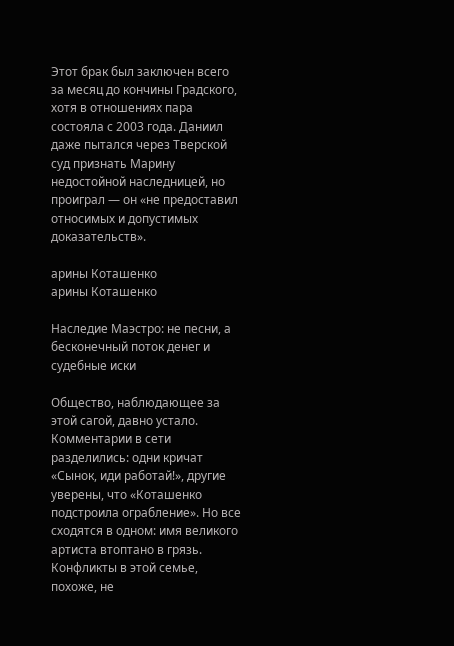Этот брак был заключен всего за месяц до кончины Градского, хотя в отношениях пара состояла с 2003 года. Даниил даже пытался через Тверской суд признать Марину недостойной наследницей, но проиграл — он «не предоставил относимых и допустимых доказательств».

арины Коташенко
арины Коташенко

Наследие Маэстро: не песни, а бесконечный поток денег и судебные иски

Общество, наблюдающее за этой сагой, давно устало. Комментарии в сети разделились: одни кричат «Сынок, иди работай!», другие уверены, что «Коташенко подстроила ограбление». Но все сходятся в одном: имя великого артиста втоптано в грязь. Конфликты в этой семье, похоже, не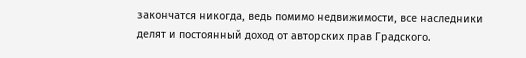закончатся никогда, ведь помимо недвижимости, все наследники делят и постоянный доход от авторских прав Градского.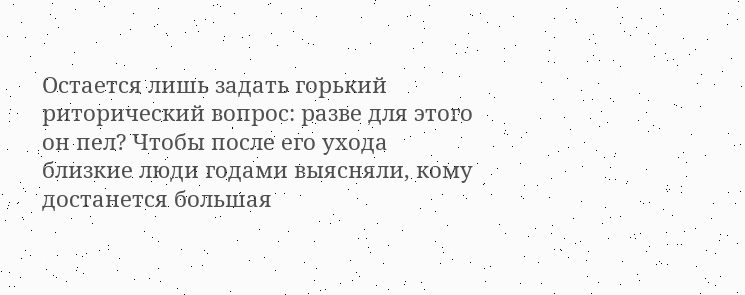Остается лишь задать горький риторический вопрос: разве для этого он пел? Чтобы после его ухода близкие люди годами выясняли, кому достанется большая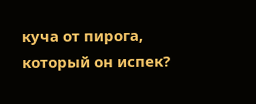куча от пирога, который он испек?